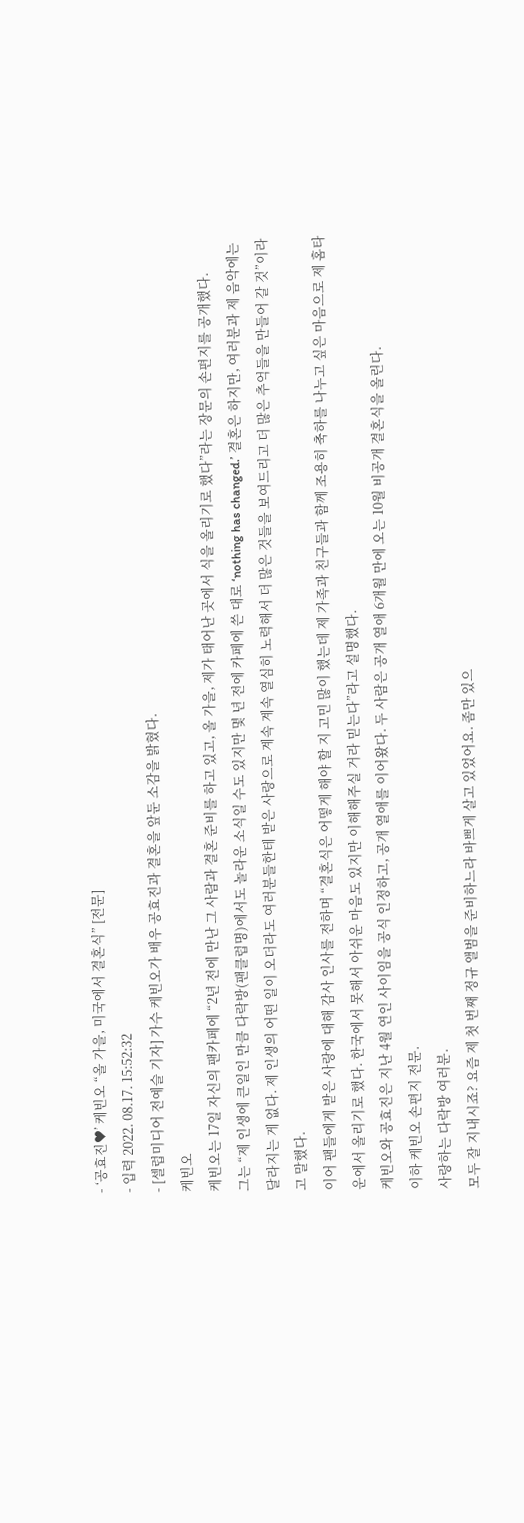- ‘공효진♥’ 케빈오 “올 가을, 미국에서 결혼식” [전문]
- 입력 2022. 08.17. 15:52:32
- [셀럽미디어 전예슬 기자] 가수 케빈오가 배우 공효진과 결혼을 앞둔 소감을 밝혔다.
케빈오
케빈오는 17일 자신의 팬카페에 “2년 전에 만난 그 사람과 결혼 준비를 하고 있고, 올 가을, 제가 태어난 곳에서 식을 올리기로 했다”라는 장문의 손편지를 공개했다.
그는 “제 인생에 큰일인 만큼 다락방(팬클럽명)에서도 놀라운 소식일 수도 있지만 몇 년 전에 카페에 쓴 대로 ‘nothing has changed.’ 결혼은 하지만, 여러분과 제 음악에는 달라지는 게 없다. 제 인생의 어떤 일이 오더라도 여러분들한테 받은 사랑으로 계속 계속 열심히 노력해서 더 많은 것들을 보여드리고 더 많은 추억들을 만들어 갈 것”이라고 말했다.
이어 팬들에게 받은 사랑에 대해 감사 인사를 전하며 “결혼식은 어떻게 해야 할 지 고민 많이 했는데 제 가족과 친구들과 함께 조용히 축하를 나누고 싶은 마음으로 제 홈타운에서 올리기로 했다. 한국에서 못해서 아쉬운 마음도 있지만 이해해주실 거라 믿는다”라고 설명했다.
케빈오와 공효진은 지난 4월 연인 사이임을 공식 인정하고, 공개 열애를 이어왔다. 두 사람은 공개 열애 6개월 만에 오는 10월 비공개 결혼식을 올린다.
이하 케빈오 손편지 전문.
사랑하는 다락방 여러분.
모두 잘 지내시죠? 요즘 제 첫 번째 정규 앨범을 준비하느라 바쁘게 살고 있었어요. 좀만 있으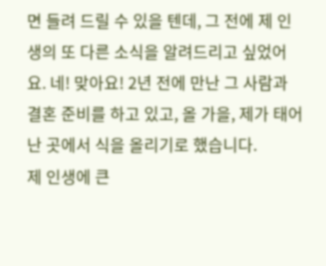면 들려 드릴 수 있을 텐데, 그 전에 제 인생의 또 다른 소식을 알려드리고 싶었어요. 네! 맞아요! 2년 전에 만난 그 사람과 결혼 준비를 하고 있고, 올 가을, 제가 태어난 곳에서 식을 올리기로 했습니다.
제 인생에 큰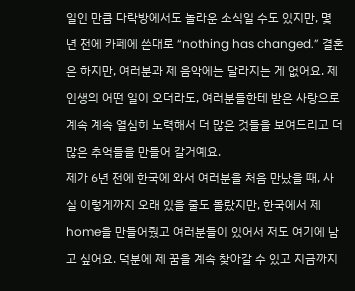일인 만큼 다락방에서도 놀라운 소식일 수도 있지만, 몇 년 전에 카페에 쓴대로 “nothing has changed.” 결혼은 하지만, 여러분과 제 음악에는 달라지는 게 없어요. 제 인생의 어떤 일이 오더라도, 여러분들한테 받은 사랑으로 계속 계속 열심히 노력해서 더 많은 것들을 보여드리고 더 많은 추억들을 만들어 갈거예요.
제가 6년 전에 한국에 와서 여러분을 처음 만났을 때, 사실 이렇게까지 오래 있을 줄도 몰랐지만, 한국에서 제 home을 만들어줬고 여러분들이 있어서 저도 여기에 남고 싶어요. 덕분에 제 꿈을 계속 찾아갈 수 있고 지금까지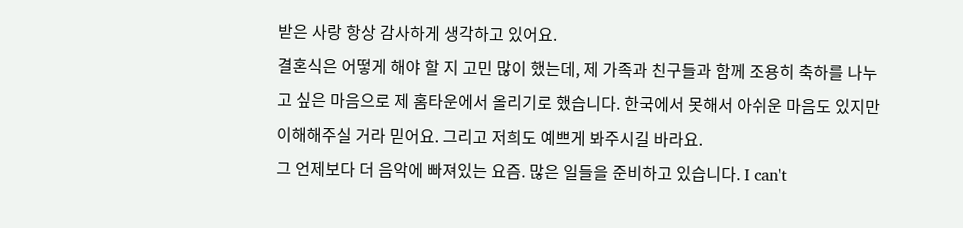받은 사랑 항상 감사하게 생각하고 있어요.
결혼식은 어떻게 해야 할 지 고민 많이 했는데, 제 가족과 친구들과 함께 조용히 축하를 나누고 싶은 마음으로 제 홈타운에서 올리기로 했습니다. 한국에서 못해서 아쉬운 마음도 있지만 이해해주실 거라 믿어요. 그리고 저희도 예쁘게 봐주시길 바라요.
그 언제보다 더 음악에 빠져있는 요즘. 많은 일들을 준비하고 있습니다. I can't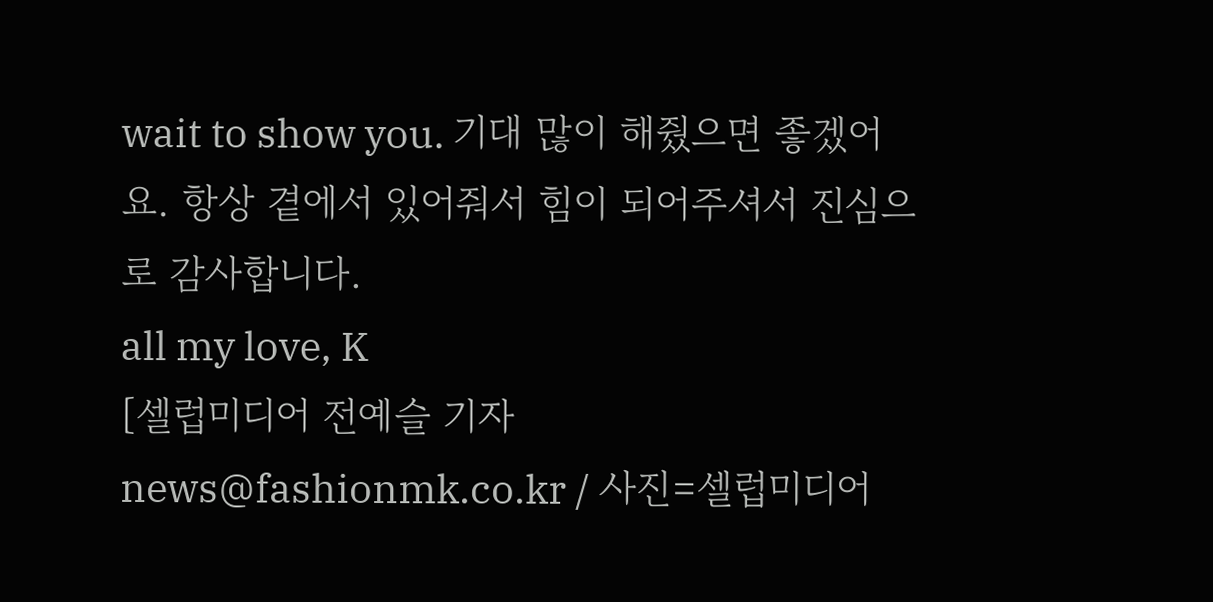wait to show you. 기대 많이 해줬으면 좋겠어요. 항상 곁에서 있어줘서 힘이 되어주셔서 진심으로 감사합니다.
all my love, K
[셀럽미디어 전예슬 기자 news@fashionmk.co.kr / 사진=셀럽미디어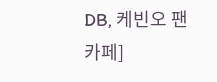DB, 케빈오 팬카페]